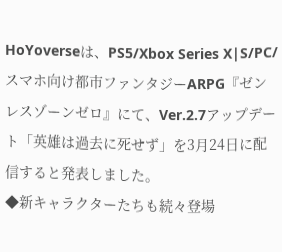HoYoverseは、PS5/Xbox Series X|S/PC/スマホ向け都市ファンタジーARPG『ゼンレスゾーンゼロ』にて、Ver.2.7アップデート「英雄は過去に死せず」を3月24日に配信すると発表しました。
◆新キャラクターたちも続々登場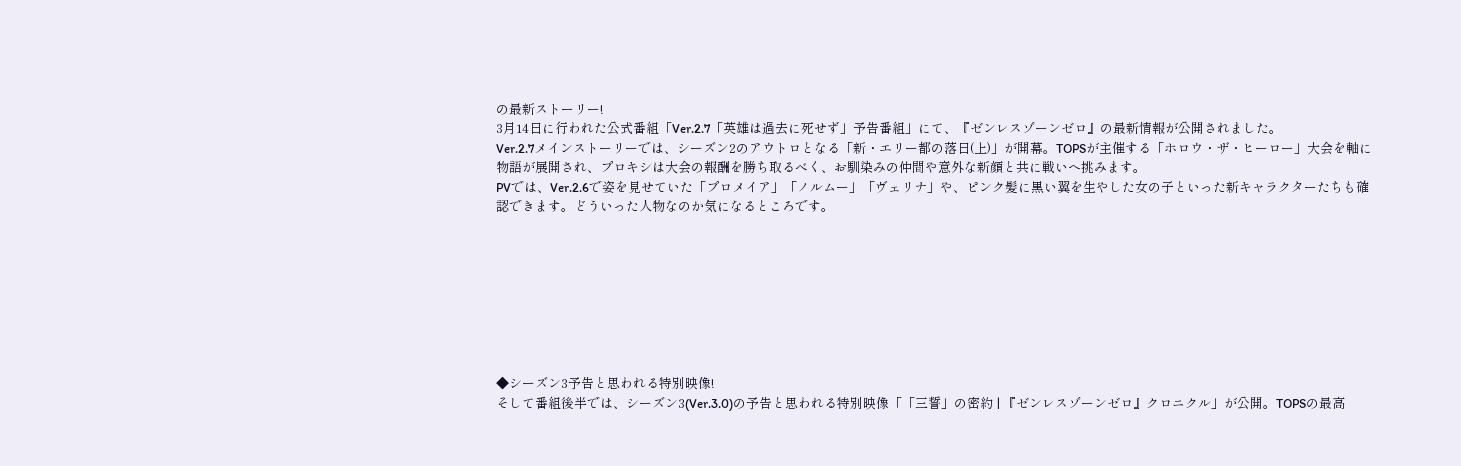の最新ストーリー!
3月14日に行われた公式番組「Ver.2.7「英雄は過去に死せず」予告番組」にて、『ゼンレスゾーンゼロ』の最新情報が公開されました。
Ver.2.7メインストーリーでは、シーズン2のアウトロとなる「新・エリー都の落日(上)」が開幕。TOPSが主催する「ホロウ・ザ・ヒーロー」大会を軸に物語が展開され、プロキシは大会の報酬を勝ち取るべく、お馴染みの仲間や意外な新顔と共に戦いへ挑みます。
PVでは、Ver.2.6で姿を見せていた「プロメイア」「ノルムー」「ヴェリナ」や、ピンク髪に黒い翼を生やした女の子といった新キャラクターたちも確認できます。どういった人物なのか気になるところです。








◆シーズン3予告と思われる特別映像!
そして番組後半では、シーズン3(Ver.3.0)の予告と思われる特別映像「「三誓」の密約 | 『ゼンレスゾーンゼロ』クロニクル」が公開。TOPSの最高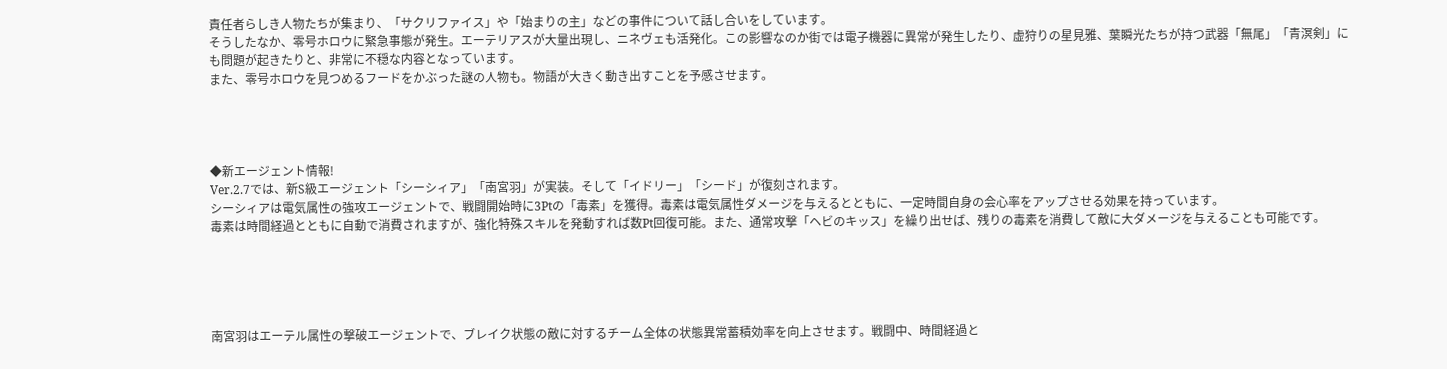責任者らしき人物たちが集まり、「サクリファイス」や「始まりの主」などの事件について話し合いをしています。
そうしたなか、零号ホロウに緊急事態が発生。エーテリアスが大量出現し、ニネヴェも活発化。この影響なのか街では電子機器に異常が発生したり、虚狩りの星見雅、葉瞬光たちが持つ武器「無尾」「青溟剣」にも問題が起きたりと、非常に不穏な内容となっています。
また、零号ホロウを見つめるフードをかぶった謎の人物も。物語が大きく動き出すことを予感させます。




◆新エージェント情報!
Ver.2.7では、新S級エージェント「シーシィア」「南宮羽」が実装。そして「イドリー」「シード」が復刻されます。
シーシィアは電気属性の強攻エージェントで、戦闘開始時に3Ptの「毒素」を獲得。毒素は電気属性ダメージを与えるとともに、一定時間自身の会心率をアップさせる効果を持っています。
毒素は時間経過とともに自動で消費されますが、強化特殊スキルを発動すれば数Pt回復可能。また、通常攻撃「ヘビのキッス」を繰り出せば、残りの毒素を消費して敵に大ダメージを与えることも可能です。





南宮羽はエーテル属性の撃破エージェントで、ブレイク状態の敵に対するチーム全体の状態異常蓄積効率を向上させます。戦闘中、時間経過と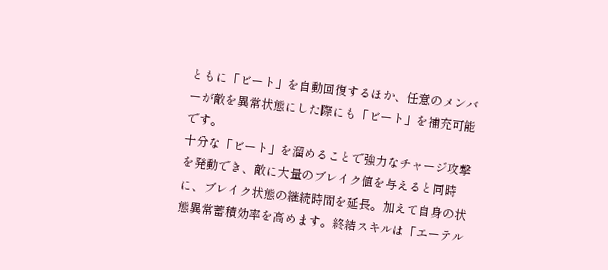ともに「ビート」を自動回復するほか、任意のメンバーが敵を異常状態にした際にも「ビート」を補充可能です。
十分な「ビート」を溜めることで強力なチャージ攻撃を発動でき、敵に大量のブレイク値を与えると同時に、ブレイク状態の継続時間を延長。加えて自身の状態異常蓄積効率を高めます。終結スキルは「エーテル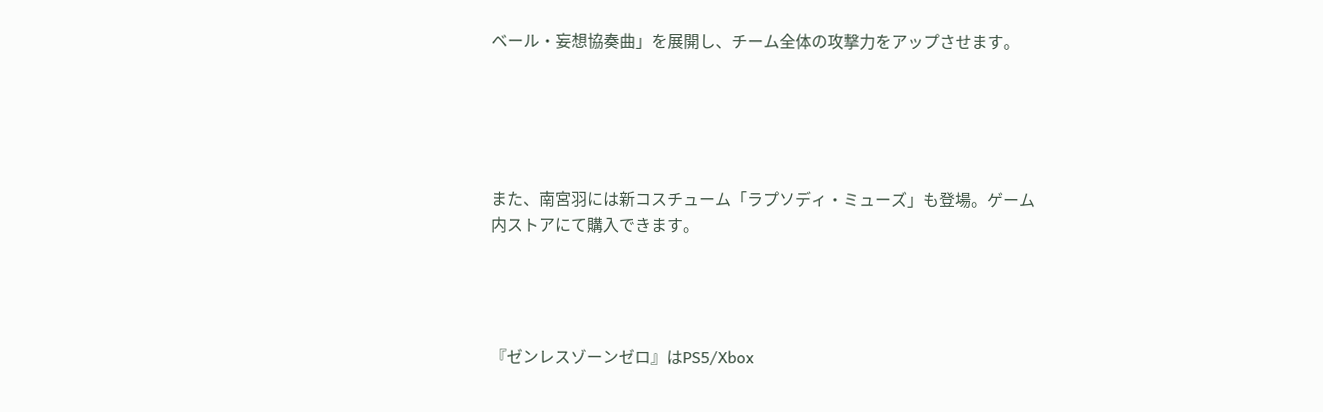ベール・妄想協奏曲」を展開し、チーム全体の攻撃力をアップさせます。





また、南宮羽には新コスチューム「ラプソディ・ミューズ」も登場。ゲーム内ストアにて購入できます。




『ゼンレスゾーンゼロ』はPS5/Xbox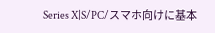Series X|S/PC/スマホ向けに基本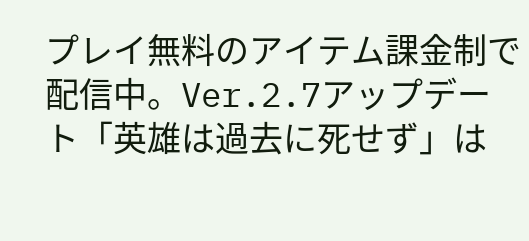プレイ無料のアイテム課金制で配信中。Ver.2.7アップデート「英雄は過去に死せず」は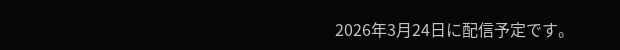2026年3月24日に配信予定です。